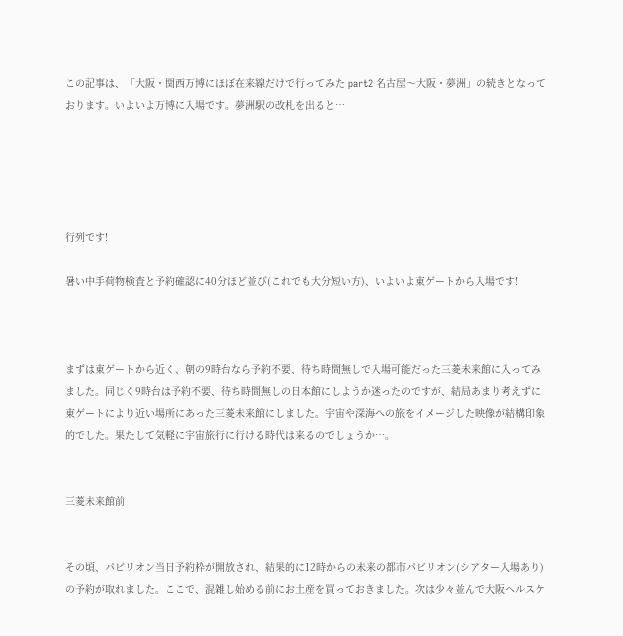この記事は、「大阪・関西万博にほぼ在来線だけで行ってみた part2 名古屋〜大阪・夢洲」の続きとなっております。いよいよ万博に入場です。夢洲駅の改札を出ると…





行列です!

暑い中手荷物検査と予約確認に40分ほど並び(これでも大分短い方)、いよいよ東ゲートから入場です!



まずは東ゲートから近く、朝の9時台なら予約不要、待ち時間無しで入場可能だった三菱未来館に入ってみました。同じく9時台は予約不要、待ち時間無しの日本館にしようか迷ったのですが、結局あまり考えずに東ゲートにより近い場所にあった三菱未来館にしました。宇宙や深海への旅をイメージした映像が結構印象的でした。果たして気軽に宇宙旅行に行ける時代は来るのでしょうか…。


三菱未来館前


その頃、パビリオン当日予約枠が開放され、結果的に12時からの未来の都市パビリオン(シアター入場あり)の予約が取れました。ここで、混雑し始める前にお土産を買っておきました。次は少々並んで大阪ヘルスケ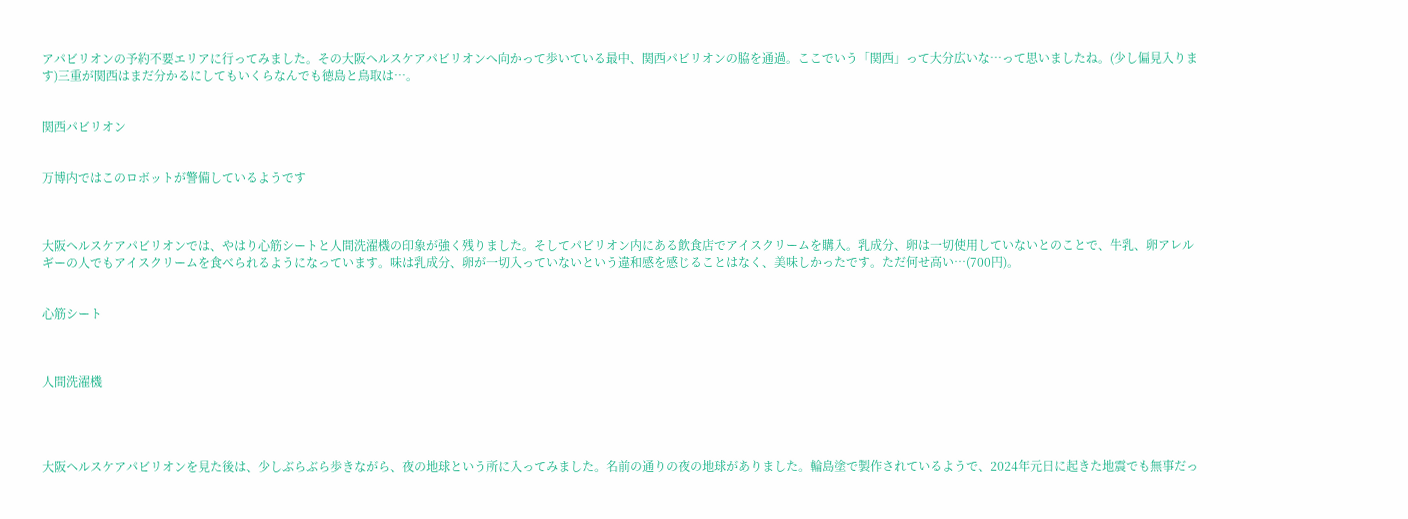アパビリオンの予約不要エリアに行ってみました。その大阪ヘルスケアパビリオンへ向かって歩いている最中、関西パビリオンの脇を通過。ここでいう「関西」って大分広いな…って思いましたね。(少し偏見入ります)三重が関西はまだ分かるにしてもいくらなんでも徳島と鳥取は…。


関西パビリオン


万博内ではこのロボットが警備しているようです



大阪ヘルスケアパビリオンでは、やはり心筋シートと人間洗濯機の印象が強く残りました。そしてパビリオン内にある飲食店でアイスクリームを購入。乳成分、卵は一切使用していないとのことで、牛乳、卵アレルギーの人でもアイスクリームを食べられるようになっています。味は乳成分、卵が一切入っていないという違和感を感じることはなく、美味しかったです。ただ何せ高い…(700円)。


心筋シート



人間洗濯機




大阪ヘルスケアパビリオンを見た後は、少しぶらぶら歩きながら、夜の地球という所に入ってみました。名前の通りの夜の地球がありました。輪島塗で製作されているようで、2024年元日に起きた地震でも無事だっ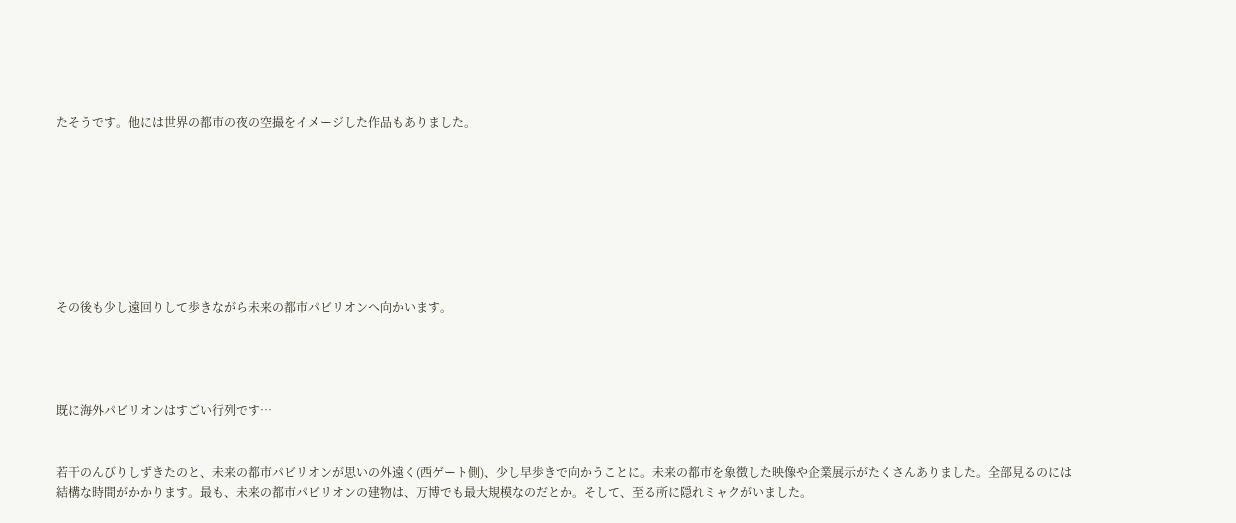たそうです。他には世界の都市の夜の空撮をイメージした作品もありました。








その後も少し遠回りして歩きながら未来の都市パビリオンへ向かいます。




既に海外パビリオンはすごい行列です…


若干のんびりしずきたのと、未来の都市パビリオンが思いの外遠く(西ゲート側)、少し早歩きで向かうことに。未来の都市を象徴した映像や企業展示がたくさんありました。全部見るのには結構な時間がかかります。最も、未来の都市パビリオンの建物は、万博でも最大規模なのだとか。そして、至る所に隠れミャクがいました。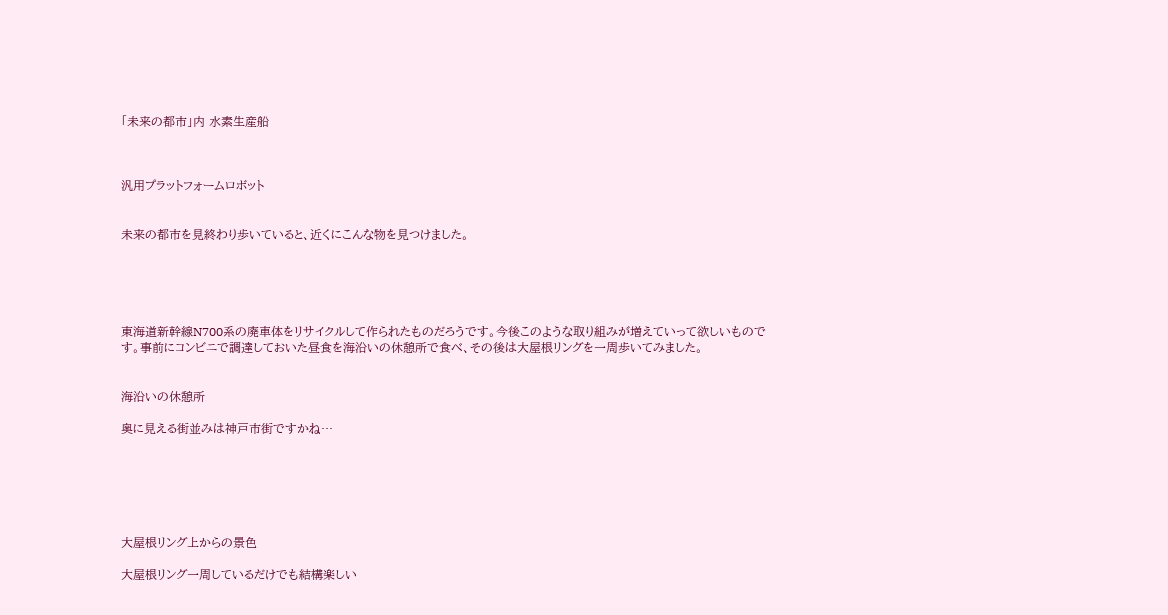「未来の都市」内 水素生産船



汎用プラットフォームロボット


未来の都市を見終わり歩いていると、近くにこんな物を見つけました。





東海道新幹線N700系の廃車体をリサイクルして作られたものだろうです。今後このような取り組みが増えていって欲しいものです。事前にコンビニで調達しておいた昼食を海沿いの休憩所で食べ、その後は大屋根リングを一周歩いてみました。


海沿いの休憩所

奥に見える街並みは神戸市街ですかね…






大屋根リング上からの景色

大屋根リング一周しているだけでも結構楽しい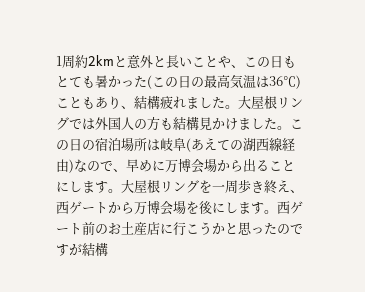1周約2kmと意外と長いことや、この日もとても暑かった(この日の最高気温は36℃)こともあり、結構疲れました。大屋根リングでは外国人の方も結構見かけました。この日の宿泊場所は岐阜(あえての湖西線経由)なので、早めに万博会場から出ることにします。大屋根リングを一周歩き終え、西ゲートから万博会場を後にします。西ゲート前のお土産店に行こうかと思ったのですが結構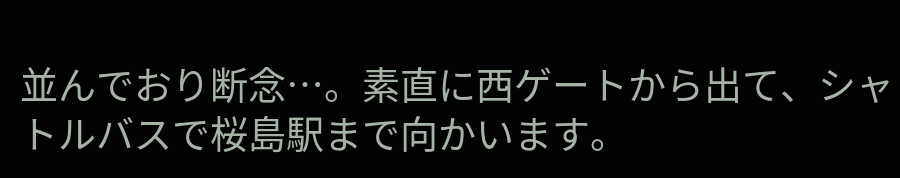並んでおり断念…。素直に西ゲートから出て、シャトルバスで桜島駅まで向かいます。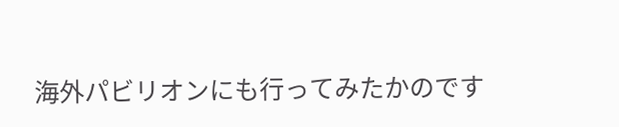海外パビリオンにも行ってみたかのです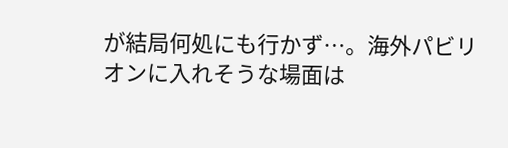が結局何処にも行かず…。海外パビリオンに入れそうな場面は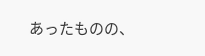あったものの、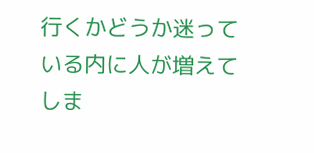行くかどうか迷っている内に人が増えてしま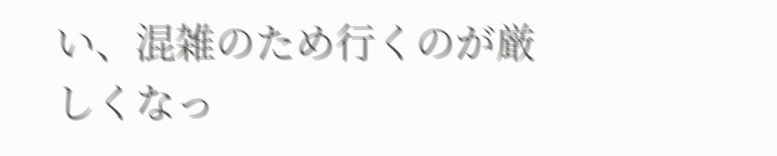い、混雑のため行くのが厳しくなっ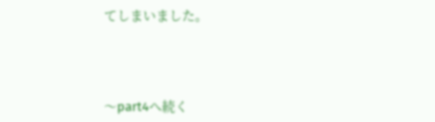てしまいました。




〜part4へ続く